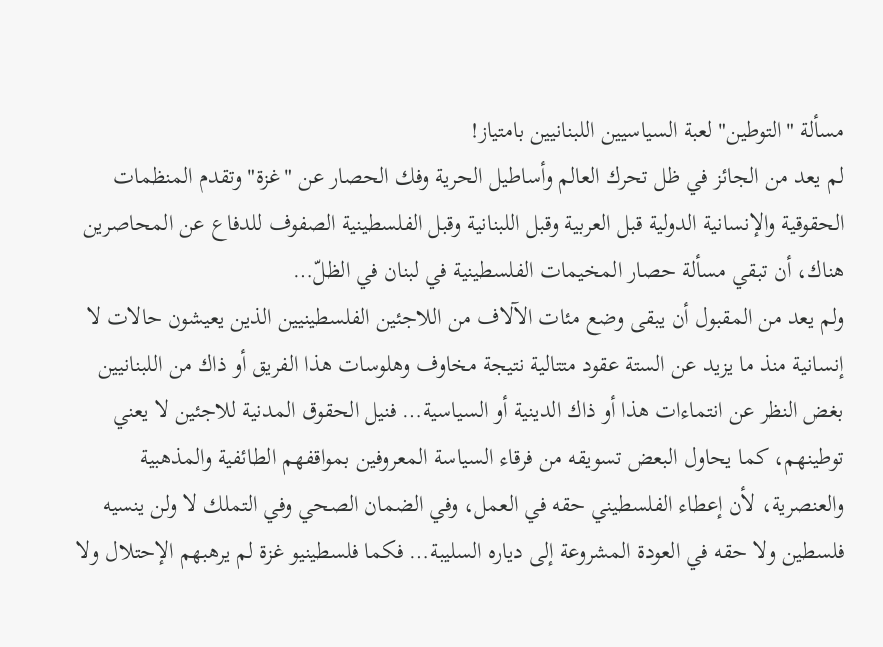مسألة "التوطين" لعبة السياسيين اللبنانيين بامتياز!
لم يعد من الجائز في ظل تحرك العالم وأساطيل الحرية وفك الحصار عن "غزة" وتقدم المنظمات الحقوقية والإنسانية الدولية قبل العربية وقبل اللبنانية وقبل الفلسطينية الصفوف للدفاع عن المحاصرين هناك، أن تبقي مسألة حصار المخيمات الفلسطينية في لبنان في الظلّ…
ولم يعد من المقبول أن يبقى وضع مئات الآلاف من اللاجئين الفلسطينيين الذين يعيشون حالات لا إنسانية منذ ما يزيد عن الستة عقود متتالية نتيجة مخاوف وهلوسات هذا الفريق أو ذاك من اللبنانيين بغض النظر عن انتماءات هذا أو ذاك الدينية أو السياسية… فنيل الحقوق المدنية للاجئين لا يعني توطينهم، كما يحاول البعض تسويقه من فرقاء السياسة المعروفين بمواقفهم الطائفية والمذهبية والعنصرية، لأن إعطاء الفلسطيني حقه في العمل، وفي الضمان الصحي وفي التملك لا ولن ينسيه فلسطين ولا حقه في العودة المشروعة إلى دياره السليبة… فكما فلسطينيو غزة لم يرهبهم الإحتلال ولا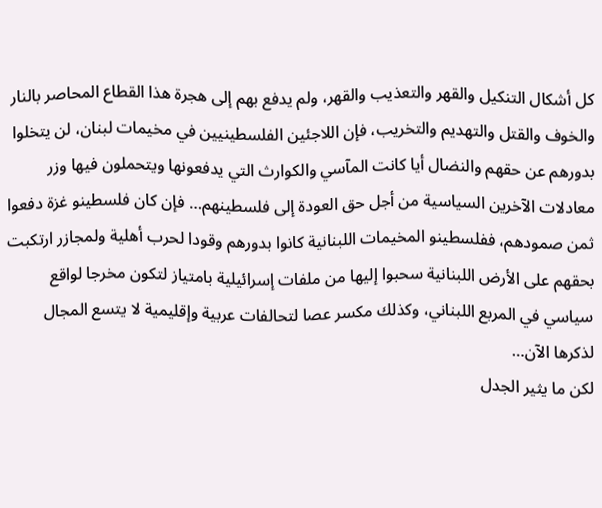كل أشكال التنكيل والقهر والتعذيب والقهر، ولم يدفع بهم إلى هجرة هذا القطاع المحاصر بالنار والخوف والقتل والتهديم والتخريب، فإن اللاجئين الفلسطينيين في مخيمات لبنان، لن يتخلوا بدورهم عن حقهم والنضال أيا كانت المآسي والكوارث التي يدفعونها ويتحملون فيها وزر معادلات الآخرين السياسية من أجل حق العودة إلى فلسطينهم… فإن كان فلسطينو غزة دفعوا ثمن صمودهم، ففلسطينو المخيمات اللبنانية كانوا بدورهم وقودا لحرب أهلية ولمجازر ارتكبت بحقهم على الأرض اللبنانية سحبوا إليها من ملفات إسرائيلية بامتياز لتكون مخرجا لواقع سياسي في المربع اللبناني، وكذلك مكسر عصا لتحالفات عربية وإقليمية لا يتسع المجال لذكرها الآن…
لكن ما يثير الجدل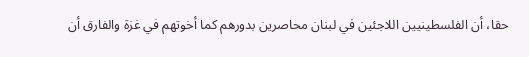حقا، أن الفلسطينيين اللاجئين في لبنان محاصرين بدورهم كما أخوتهم في غزة والفارق أن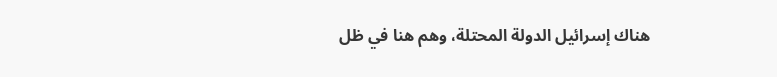هناك إسرائيل الدولة المحتلة، وهم هنا في ظل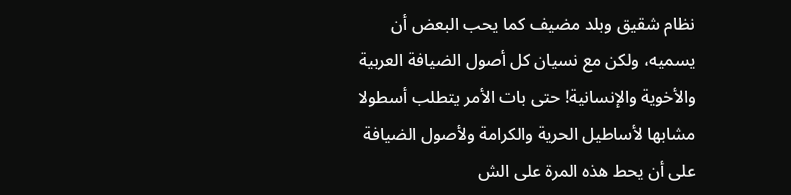نظام شقيق وبلد مضيف كما يحب البعض أن يسميه، ولكن مع نسيان كل أصول الضيافة العربية والأخوية والإنسانية! حتى بات الأمر يتطلب أسطولا مشابها لأساطيل الحرية والكرامة ولأصول الضيافة على أن يحط هذه المرة على الش